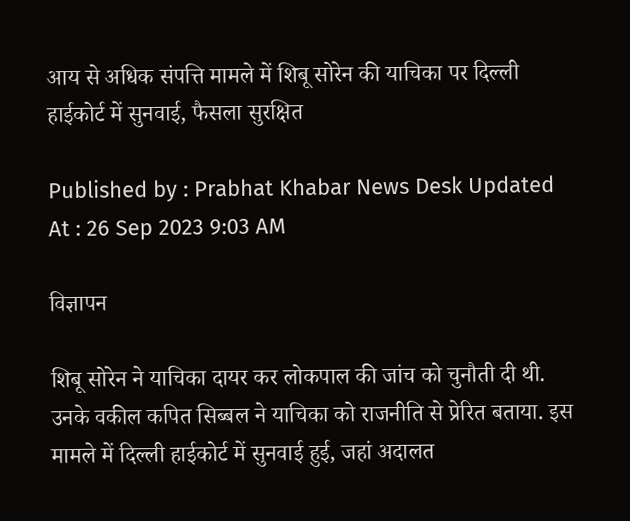आय से अधिक संपत्ति मामले में शिबू सोरेन की याचिका पर दिल्ली हाईकोर्ट में सुनवाई, फैसला सुरक्षित

Published by : Prabhat Khabar News Desk Updated At : 26 Sep 2023 9:03 AM

विज्ञापन

शिबू सोरेन ने याचिका दायर कर लोकपाल की जांच को चुनौती दी थी. उनके वकील कपित सिब्बल ने याचिका को राजनीति से प्रेरित बताया. इस मामले में दिल्ली हाईकोर्ट में सुनवाई हुई, जहां अदालत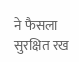ने फैसला सुरक्षित रख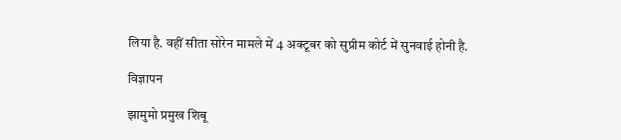लिया है. वहीं सीता सोरेन मामले में 4 अक्टूबर को सुप्रीम कोर्ट में सुनवाई होनी है.

विज्ञापन

झामुमो प्रमुख शिबू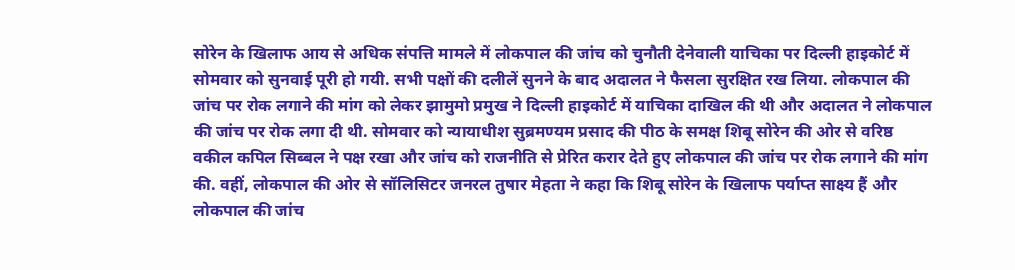सोरेन के खिलाफ आय से अधिक संपत्ति मामले में लोकपाल की जांच को चुनौती देनेवाली याचिका पर दिल्ली हाइकोर्ट में सोमवार को सुनवाई पूरी हो गयी. सभी पक्षों की दलीलें सुनने के बाद अदालत ने फैसला सुरक्षित रख लिया. लोकपाल की जांच पर रोक लगाने की मांग को लेकर झामुमो प्रमुख ने दिल्ली हाइकोर्ट में याचिका दाखिल की थी और अदालत ने लोकपाल की जांच पर रोक लगा दी थी. सोमवार को न्यायाधीश सुब्रमण्यम प्रसाद की पीठ के समक्ष शिबू सोरेन की ओर से वरिष्ठ वकील कपिल सिब्बल ने पक्ष रखा और जांच को राजनीति से प्रेरित करार देते हुए लोकपाल की जांच पर रोक लगाने की मांग की. वहीं, लोकपाल की ओर से सॉलिसिटर जनरल तुषार मेहता ने कहा कि शिबू सोरेन के खिलाफ पर्याप्त साक्ष्य हैं और लोकपाल की जांच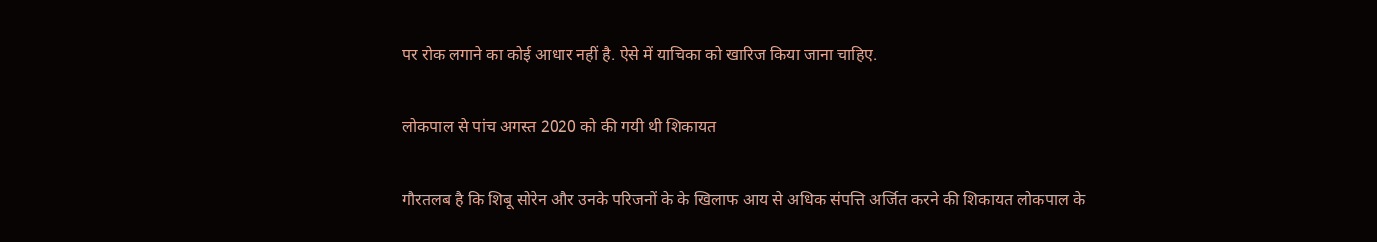पर रोक लगाने का कोई आधार नहीं है. ऐसे में याचिका को खारिज किया जाना चाहिए.

लोकपाल से पांच अगस्त 2020 को की गयी थी शिकायत

गौरतलब है कि शिबू सोरेन और उनके परिजनों के के खिलाफ आय से अधिक संपत्ति अर्जित करने की शिकायत लोकपाल के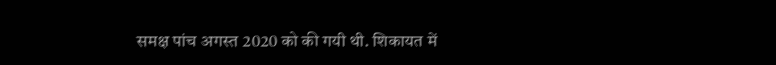समक्ष पांच अगस्त 2020 को की गयी थी. शिकायत में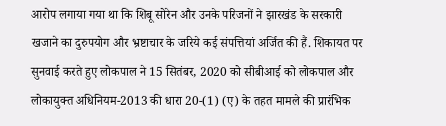आरोप लगाया गया था कि शिबू सोरेन और उनके परिजनों ने झारखंड के सरकारी खजाने का दुरुपयोग और भ्रष्टाचार के जरिये कई संपत्तियां अर्जित की हैं. शिकायत पर सुनवाई करते हुए लोकपाल ने 15 सितंबर, 2020 को सीबीआई को लोकपाल और लोकायुक्त अधिनियम-2013 की धारा 20-(1) (ए) के तहत मामले की प्रारंभिक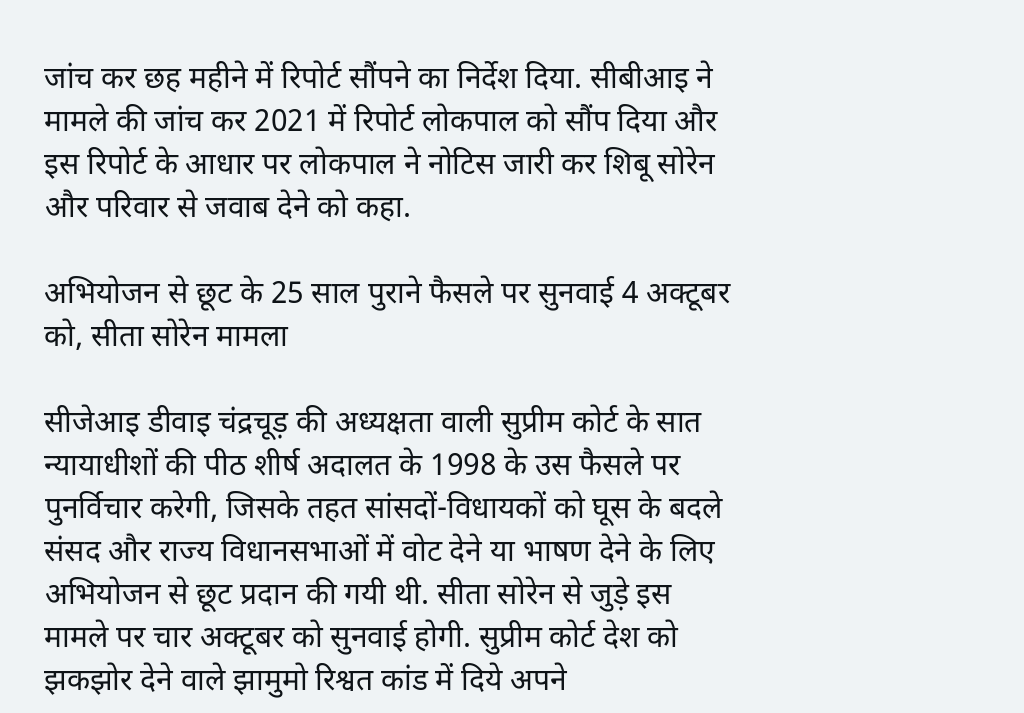जांच कर छह महीने में रिपोर्ट सौंपने का निर्देश दिया. सीबीआइ ने मामले की जांच कर 2021 में रिपोर्ट लोकपाल को सौंप दिया और इस रिपोर्ट के आधार पर लोकपाल ने नोटिस जारी कर शिबू सोरेन और परिवार से जवाब देने को कहा.

अभियोजन से छूट के 25 साल पुराने फैसले पर सुनवाई 4 अक्टूबर को, सीता सोरेन मामला

सीजेआइ डीवाइ चंद्रचूड़ की अध्यक्षता वाली सुप्रीम कोर्ट के सात न्यायाधीशों की पीठ शीर्ष अदालत के 1998 के उस फैसले पर पुनर्विचार करेगी, जिसके तहत सांसदों-विधायकों को घूस के बदले संसद और राज्य विधानसभाओं में वोट देने या भाषण देने के लिए अभियोजन से छूट प्रदान की गयी थी. सीता सोरेन से जुड़े इस मामले पर चार अक्टूबर को सुनवाई होगी. सुप्रीम कोर्ट देश को झकझोर देने वाले झामुमो रिश्वत कांड में दिये अपने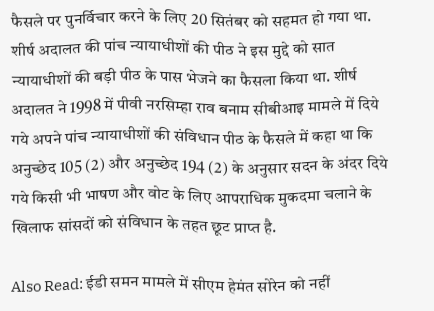फैसले पर पुनर्विचार करने के लिए 20 सितंबर को सहमत हो गया था. शीर्ष अदालत की पांच न्यायाधीशों की पीठ ने इस मुद्दे को सात न्यायाधीशों की बड़ी पीठ के पास भेजने का फैसला किया था. शीर्ष अदालत ने 1998 में पीवी नरसिम्हा राव बनाम सीबीआइ मामले में दिये गये अपने पांच न्यायाधीशों की संविधान पीठ के फैसले में कहा था कि अनुच्छेद 105 (2) और अनुच्छेद 194 (2) के अनुसार सदन के अंदर दिये गये किसी भी भाषण और वोट के लिए आपराधिक मुकदमा चलाने के खिलाफ सांसदों को संविधान के तहत छूट प्राप्त है.

Also Read: ईडी समन मामले में सीएम हेमंत सोरेन को नहीं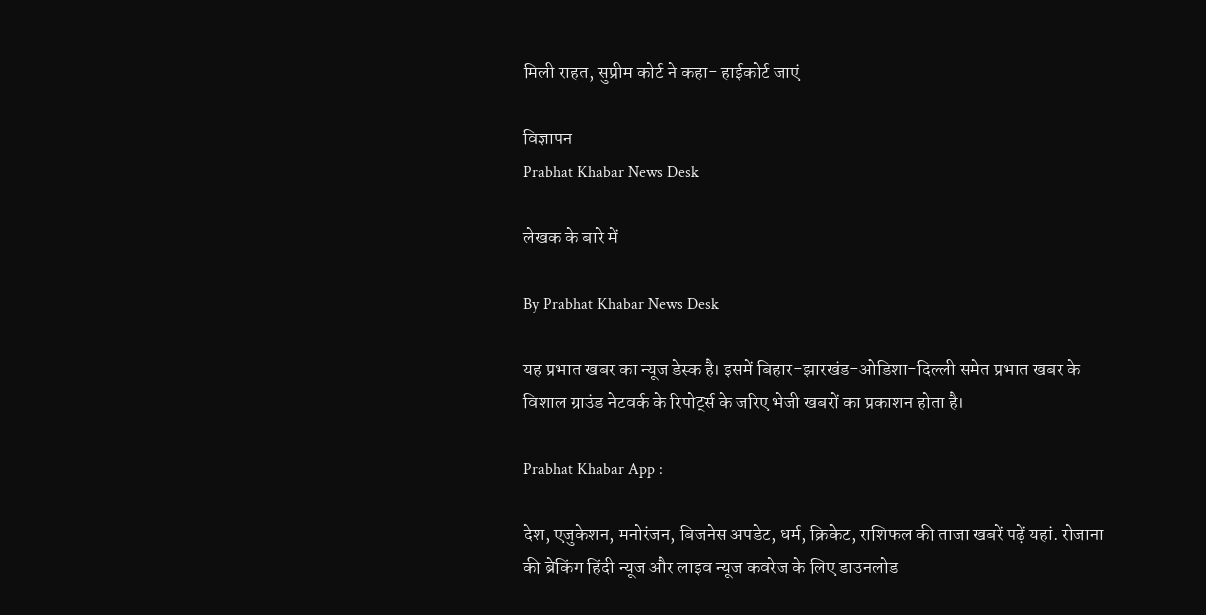मिली राहत, सुप्रीम कोर्ट ने कहा- हाईकोर्ट जाएं

विज्ञापन
Prabhat Khabar News Desk

लेखक के बारे में

By Prabhat Khabar News Desk

यह प्रभात खबर का न्यूज डेस्क है। इसमें बिहार-झारखंड-ओडिशा-दिल्‍ली समेत प्रभात खबर के विशाल ग्राउंड नेटवर्क के रिपोर्ट्स के जरिए भेजी खबरों का प्रकाशन होता है।

Prabhat Khabar App :

देश, एजुकेशन, मनोरंजन, बिजनेस अपडेट, धर्म, क्रिकेट, राशिफल की ताजा खबरें पढ़ें यहां. रोजाना की ब्रेकिंग हिंदी न्यूज और लाइव न्यूज कवरेज के लिए डाउनलोड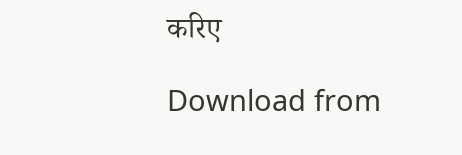करिए

Download from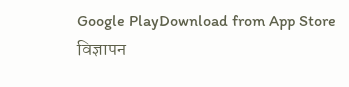Google PlayDownload from App Store
विज्ञापन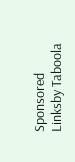Sponsored Linksby Taboola